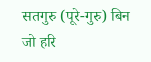सतगुरु (पूरे-गुरु) बिन जो हरि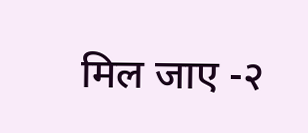मिल जाए -२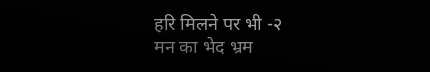हरि मिलने पर भी -२
मन का भेद भ्रम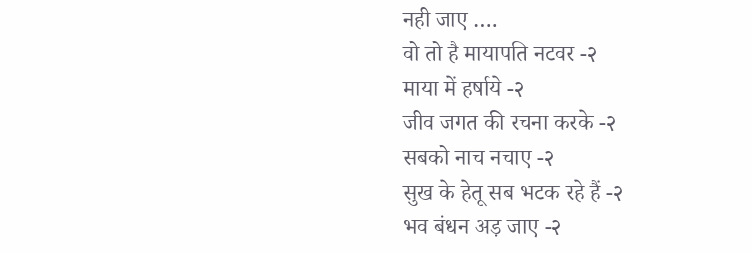नही जाए ….
वो तो है मायापति नटवर -२
माया में हर्षाये -२
जीव जगत की रचना करके -२
सबको नाच नचाए -२
सुख के हेतू सब भटक रहे हैं -२
भव बंधन अड़ जाए -२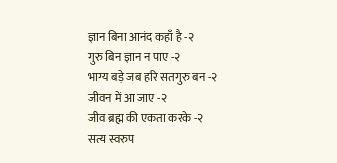ज्ञान बिना आनंद कहाँ है -२
गुरु बिन ज्ञान न पाए -२
भाग्य बड़े जब हरि सतगुरु बन -२
जीवन में आ जाए -२
जीव ब्रह्म की एकता करके -२
सत्य स्वरुप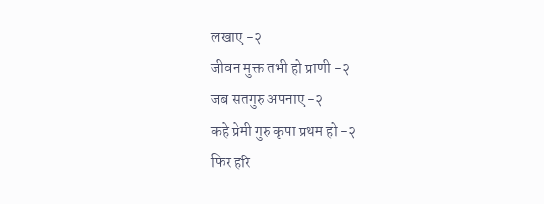लखाए -२
जीवन मुक्त तभी हो प्राणी -२
जब सतगुरु अपनाए -२
कहे प्रेमी गुरु कृपा प्रथम हो -२
फिर हरि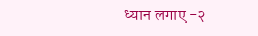ध्यान लगाए -२